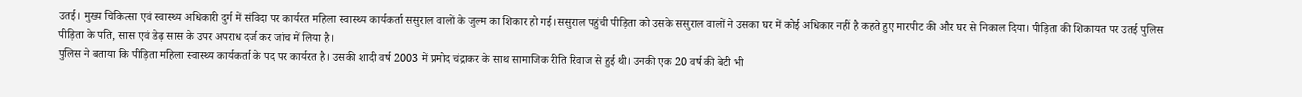उतई। मुख्य चिकित्सा एवं स्वास्थ्य अधिकारी दुर्ग में संविदा पर कार्यरत महिला स्वास्थ्य कार्यकर्ता ससुराल वालों के जुल्म का शिकार हो गई।ससुराल पहुंची पीड़िता को उसके ससुराल वालों ने उसका घर में कोई अधिकार नहीं है कहते हुए मारपीट की और घर से निकाल दिया। पीड़िता की शिकायत पर उतई पुलिस पीड़िता के पति, सास एवं डेढ़ सास के उपर अपराध दर्ज कर जांच में लिया है।
पुलिस ने बताया कि पीड़िता महिला स्वास्थ्य कार्यकर्ता के पद पर कार्यरत है। उसकी शादी वर्ष 2003 में प्रमोद चंद्राकर के साथ सामाजिक रीति रिवाज से हुई थी। उनकी एक 20 वर्ष की बेटी भी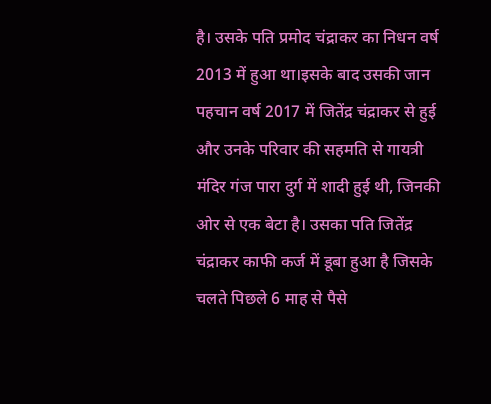है। उसके पति प्रमोद चंद्राकर का निधन वर्ष 2013 में हुआ था।इसके बाद उसकी जान पहचान वर्ष 2017 में जितेंद्र चंद्राकर से हुई और उनके परिवार की सहमति से गायत्री मंदिर गंज पारा दुर्ग में शादी हुई थी, जिनकी ओर से एक बेटा है। उसका पति जितेंद्र चंद्राकर काफी कर्ज में डूबा हुआ है जिसके चलते पिछले 6 माह से पैसे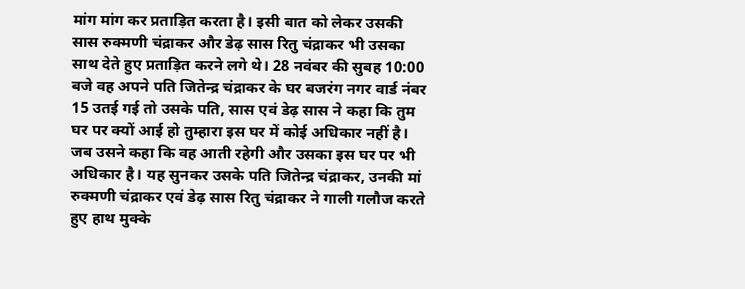मांग मांग कर प्रताड़ित करता है। इसी बात को लेकर उसकी सास रुक्मणी चंद्राकर और डेढ़ सास रितु चंद्राकर भी उसका साथ देते हुए प्रताड़ित करने लगे थे। 28 नवंबर की सुबह 10:00 बजे वह अपने पति जितेन्द्र चंद्राकर के घर बजरंग नगर वार्ड नंबर 15 उतई गई तो उसके पति, सास एवं डेढ़ सास ने कहा कि तुम घर पर क्यों आई हो तुम्हारा इस घर में कोई अधिकार नहीं है। जब उसने कहा कि वह आती रहेगी और उसका इस घर पर भी अधिकार है। यह सुनकर उसके पति जितेन्द्र चंद्राकर, उनकी मां रुक्मणी चंद्राकर एवं डेढ़ सास रितु चंद्राकर ने गाली गलौज करते हुए हाथ मुक्के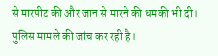से मारपीट की और जान से मारने की धमकी भी दी। पुलिस मामले की जांच कर रही है।